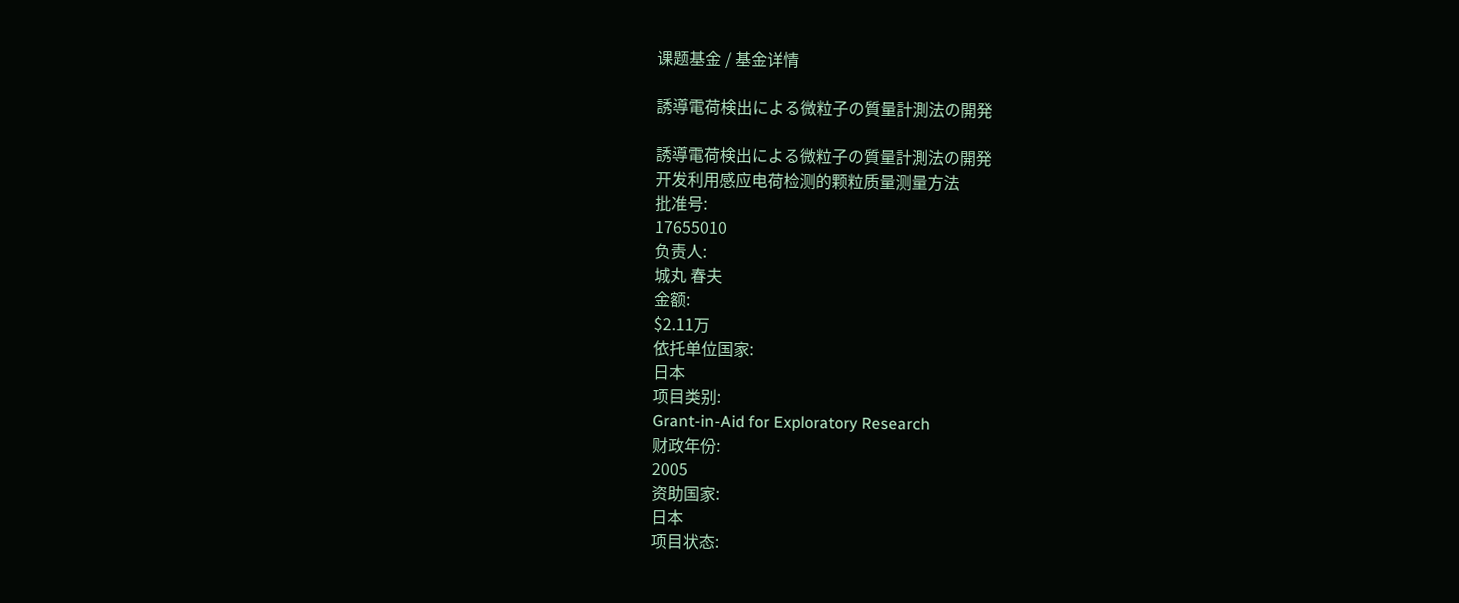课题基金 / 基金详情

誘導電荷検出による微粒子の質量計測法の開発

誘導電荷検出による微粒子の質量計測法の開発
开发利用感应电荷检测的颗粒质量测量方法
批准号:
17655010
负责人:
城丸 春夫
金额:
$2.11万
依托单位国家:
日本
项目类别:
Grant-in-Aid for Exploratory Research
财政年份:
2005
资助国家:
日本
项目状态: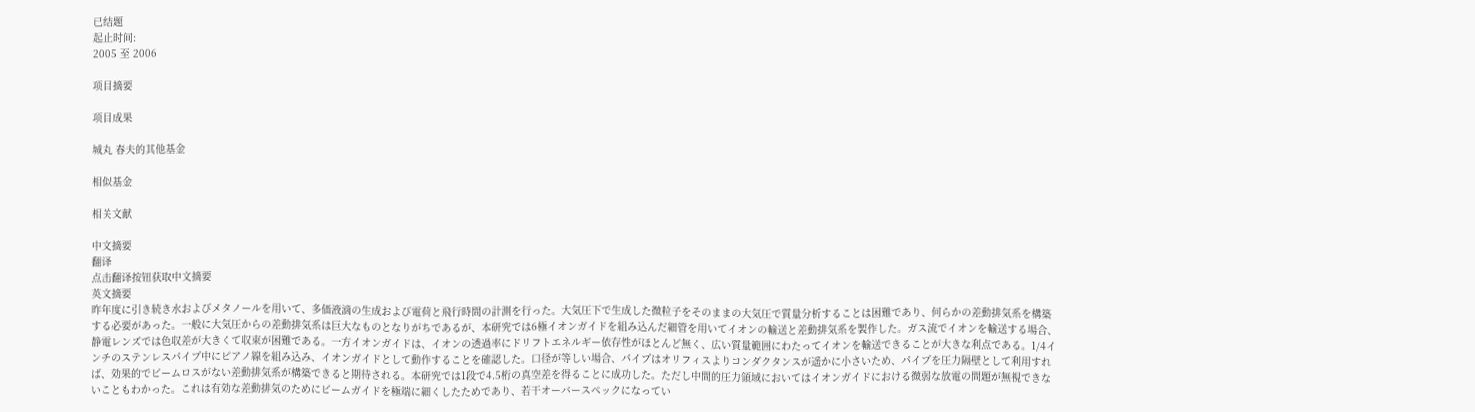已结题
起止时间:
2005 至 2006

项目摘要

项目成果

城丸 春夫的其他基金

相似基金

相关文献

中文摘要
翻译
点击翻译按钮获取中文摘要
英文摘要
昨年度に引き続き水およびメタノールを用いて、多価液滴の生成および電荷と飛行時間の計測を行った。大気圧下で生成した微粒子をそのままの大気圧で質量分析することは困難であり、何らかの差動排気系を構築する必要があった。一般に大気圧からの差動排気系は巨大なものとなりがちであるが、本研究では6極イオンガイドを組み込んだ細管を用いてイオンの輸送と差動排気系を製作した。ガス流でイオンを輸送する場合、静電レンズでは色収差が大きくて収束が困難である。一方イオンガイドは、イオンの透過率にドリフトエネルギー依存性がほとんど無く、広い質量範囲にわたってイオンを輸送できることが大きな利点である。1/4インチのステンレスパイプ中にピアノ線を組み込み、イオンガイドとして動作することを確認した。口径が等しい場合、パイプはオリフィスよりコンダクタンスが遥かに小さいため、パイプを圧力隔壁として利用すれば、効果的でビームロスがない差動排気系が構築できると期待される。本研究では1段で4.5桁の真空差を得ることに成功した。ただし中間的圧力領域においてはイオンガイドにおける微弱な放電の問題が無視できないこともわかった。これは有効な差動排気のためにビームガイドを極端に細くしたためであり、若干オーバースペックになってい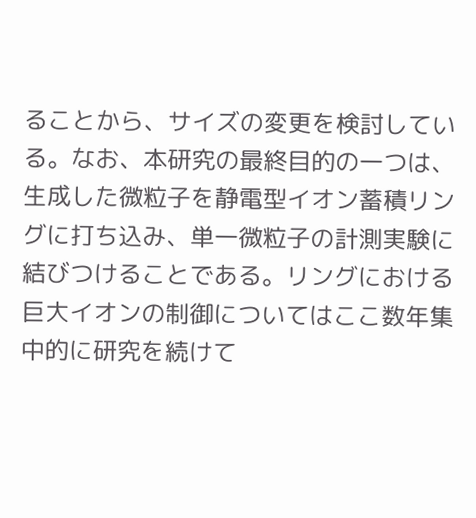ることから、サイズの変更を検討している。なお、本研究の最終目的の一つは、生成した微粒子を静電型イオン蓄積リングに打ち込み、単一微粒子の計測実験に結びつけることである。リングにおける巨大イオンの制御についてはここ数年集中的に研究を続けて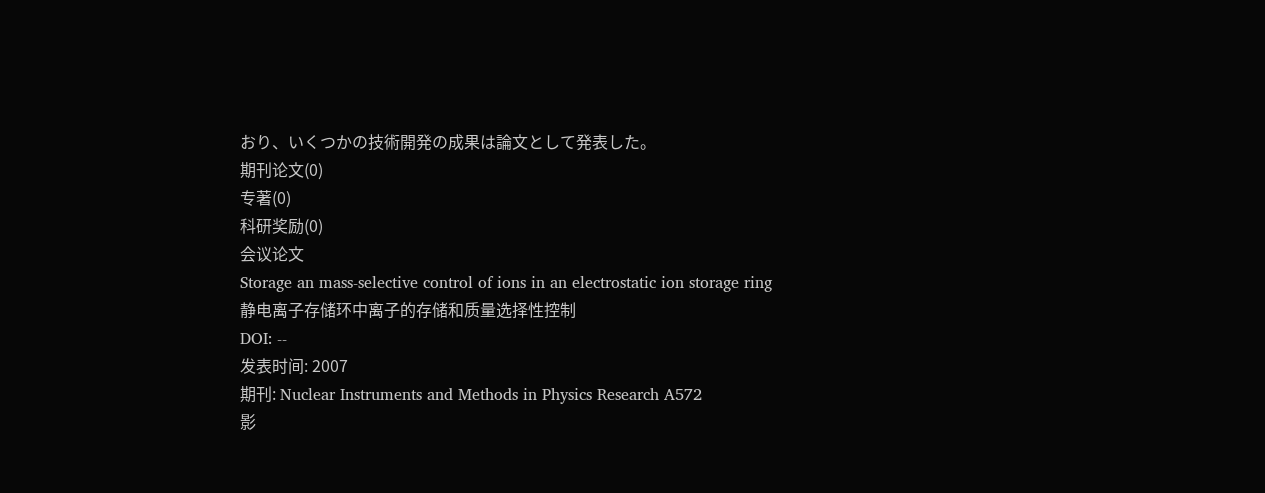おり、いくつかの技術開発の成果は論文として発表した。
期刊论文(0)
专著(0)
科研奖励(0)
会议论文
Storage an mass-selective control of ions in an electrostatic ion storage ring
静电离子存储环中离子的存储和质量选择性控制
DOI: --
发表时间: 2007
期刊: Nuclear Instruments and Methods in Physics Research A572
影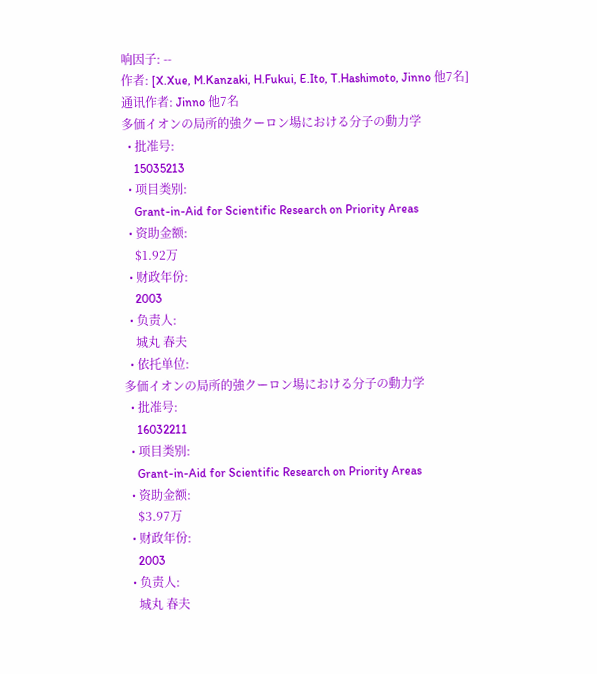响因子: --
作者: [X.Xue, M.Kanzaki, H.Fukui, E.Ito, T.Hashimoto, Jinno 他7名]
通讯作者: Jinno 他7名
多価イオンの局所的強クーロン場における分子の動力学
  • 批准号:
    15035213
  • 项目类别:
    Grant-in-Aid for Scientific Research on Priority Areas
  • 资助金额:
    $1.92万
  • 财政年份:
    2003
  • 负责人:
    城丸 春夫
  • 依托单位:
多価イオンの局所的強クーロン場における分子の動力学
  • 批准号:
    16032211
  • 项目类别:
    Grant-in-Aid for Scientific Research on Priority Areas
  • 资助金额:
    $3.97万
  • 财政年份:
    2003
  • 负责人:
    城丸 春夫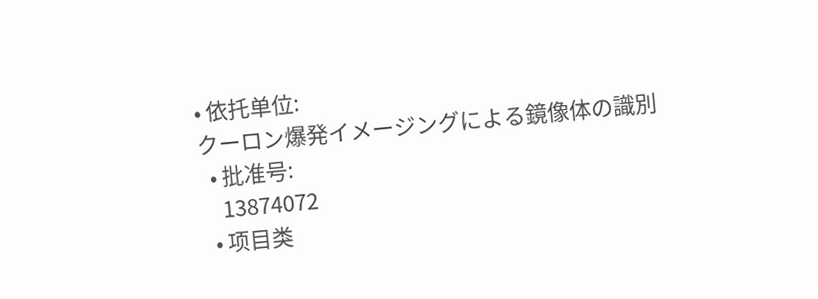• 依托单位:
クーロン爆発イメージングによる鏡像体の識別
  • 批准号:
    13874072
  • 项目类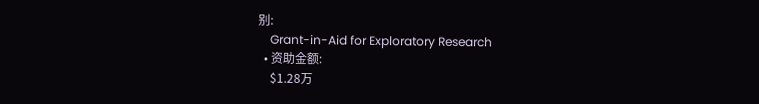别:
    Grant-in-Aid for Exploratory Research
  • 资助金额:
    $1.28万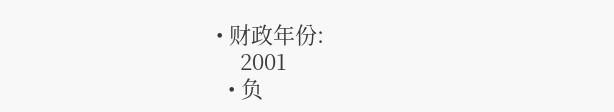• 财政年份:
    2001
  • 负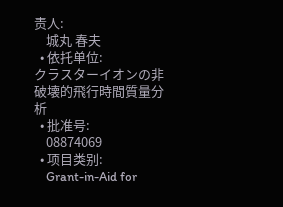责人:
    城丸 春夫
  • 依托单位:
クラスターイオンの非破壊的飛行時間質量分析
  • 批准号:
    08874069
  • 项目类别:
    Grant-in-Aid for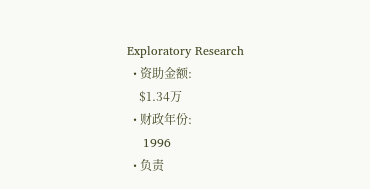Exploratory Research
  • 资助金额:
    $1.34万
  • 财政年份:
    1996
  • 负责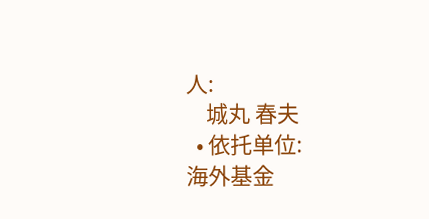人:
    城丸 春夫
  • 依托单位:
海外基金